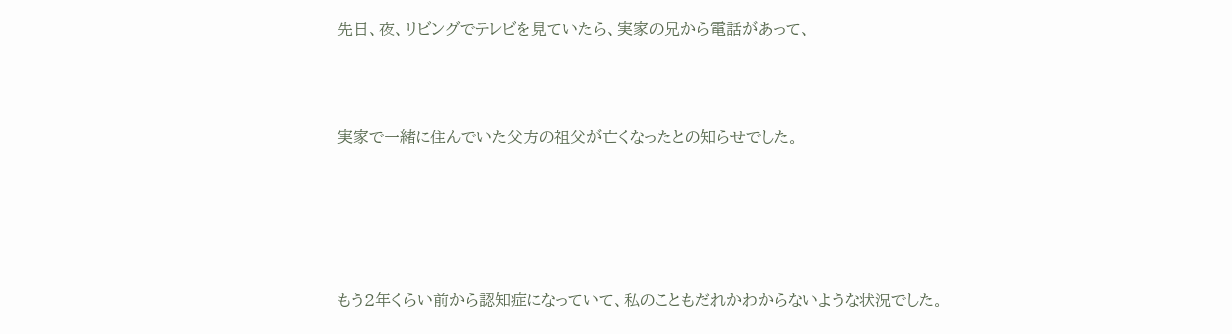先日、夜、リビングでテレビを見ていたら、実家の兄から電話があって、



実家で一緒に住んでいた父方の祖父が亡くなったとの知らせでした。





もう2年くらい前から認知症になっていて、私のこともだれかわからないような状況でした。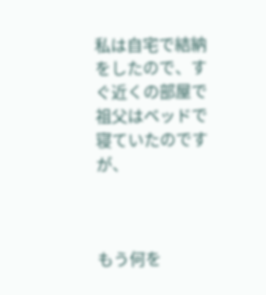私は自宅で結納をしたので、すぐ近くの部屋で祖父はベッドで寝ていたのですが、



もう何を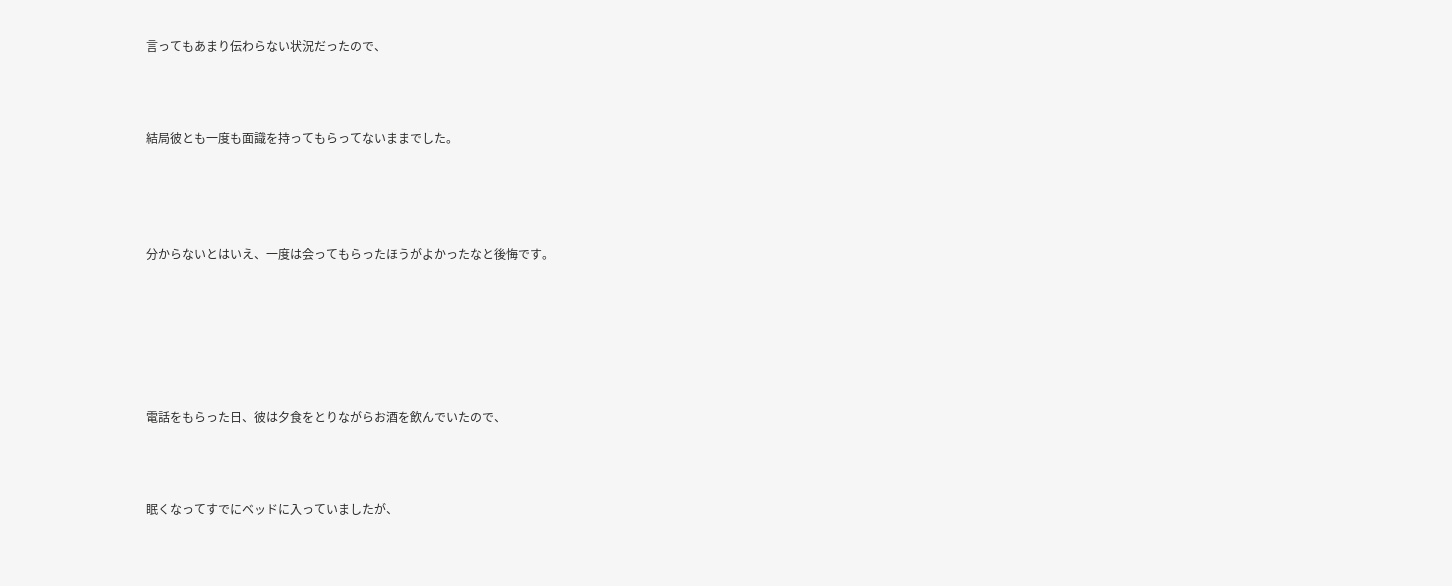言ってもあまり伝わらない状況だったので、



結局彼とも一度も面識を持ってもらってないままでした。




分からないとはいえ、一度は会ってもらったほうがよかったなと後悔です。






電話をもらった日、彼は夕食をとりながらお酒を飲んでいたので、



眠くなってすでにベッドに入っていましたが、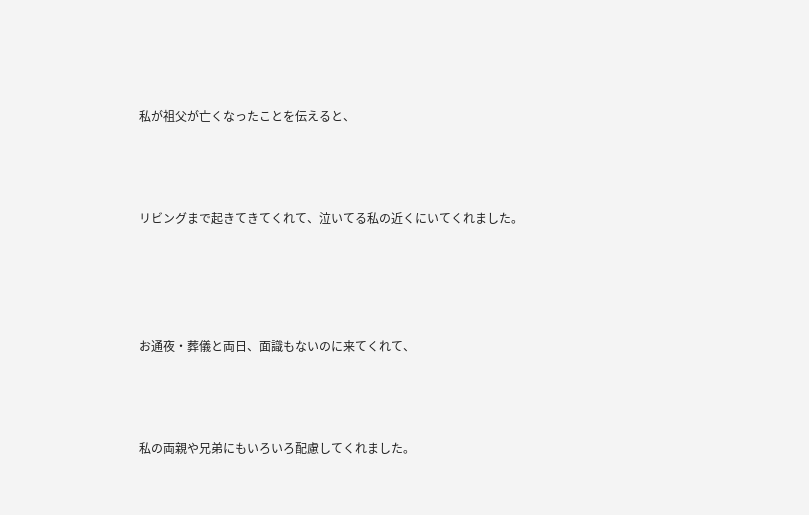私が祖父が亡くなったことを伝えると、



リビングまで起きてきてくれて、泣いてる私の近くにいてくれました。




お通夜・葬儀と両日、面識もないのに来てくれて、



私の両親や兄弟にもいろいろ配慮してくれました。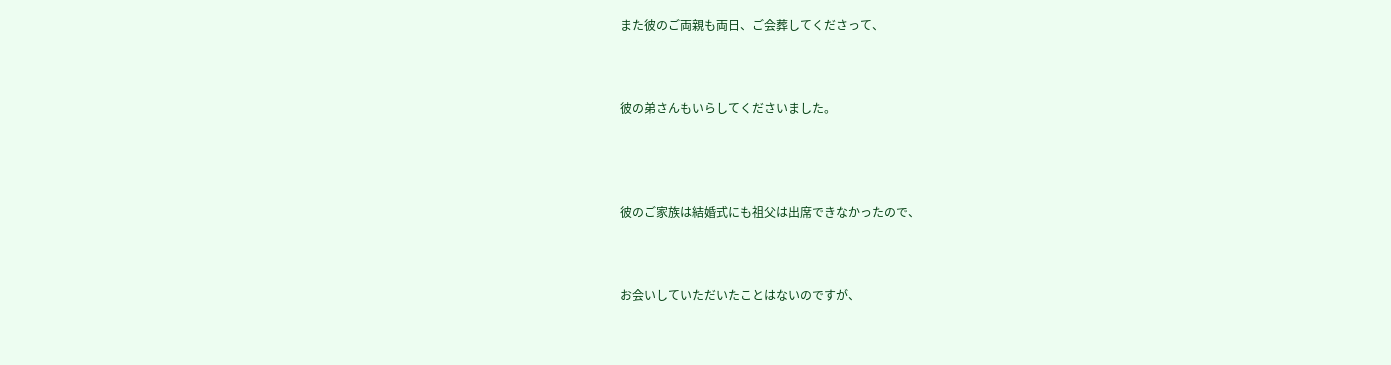また彼のご両親も両日、ご会葬してくださって、



彼の弟さんもいらしてくださいました。




彼のご家族は結婚式にも祖父は出席できなかったので、



お会いしていただいたことはないのですが、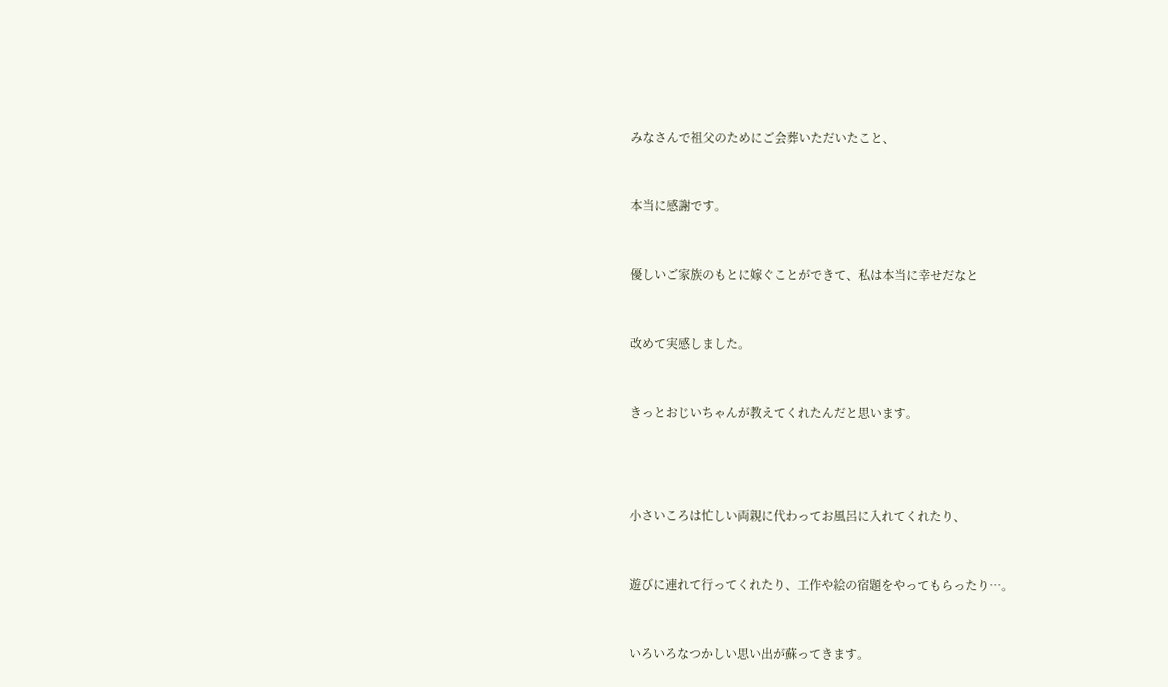みなさんで祖父のためにご会葬いただいたこと、



本当に感謝です。



優しいご家族のもとに嫁ぐことができて、私は本当に幸せだなと



改めて実感しました。



きっとおじいちゃんが教えてくれたんだと思います。





小さいころは忙しい両親に代わってお風呂に入れてくれたり、



遊びに連れて行ってくれたり、工作や絵の宿題をやってもらったり…。



いろいろなつかしい思い出が蘇ってきます。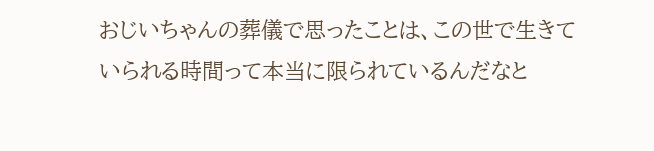おじいちゃんの葬儀で思ったことは、この世で生きていられる時間って本当に限られているんだなと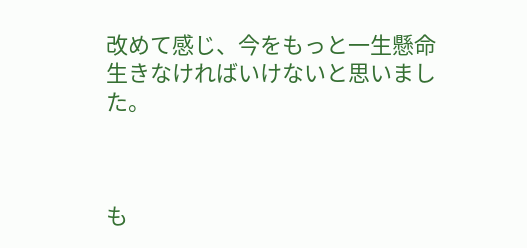改めて感じ、今をもっと一生懸命生きなければいけないと思いました。



も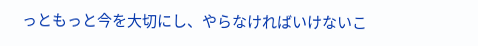っともっと今を大切にし、やらなければいけないこ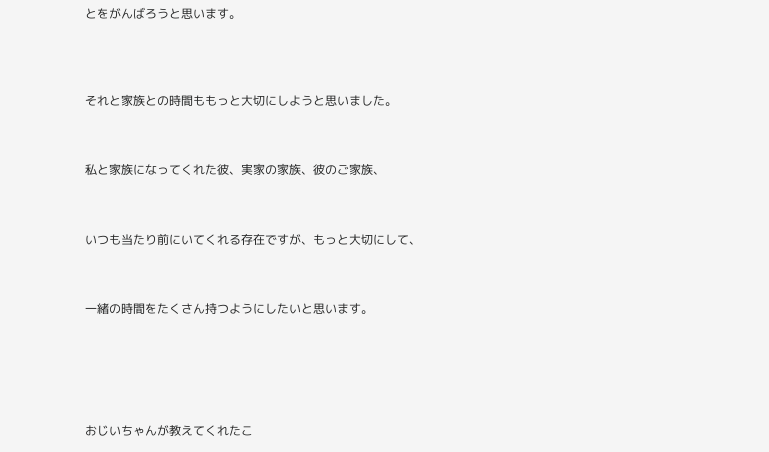とをがんばろうと思います。




それと家族との時間ももっと大切にしようと思いました。



私と家族になってくれた彼、実家の家族、彼のご家族、



いつも当たり前にいてくれる存在ですが、もっと大切にして、



一緒の時間をたくさん持つようにしたいと思います。






おじいちゃんが教えてくれたこ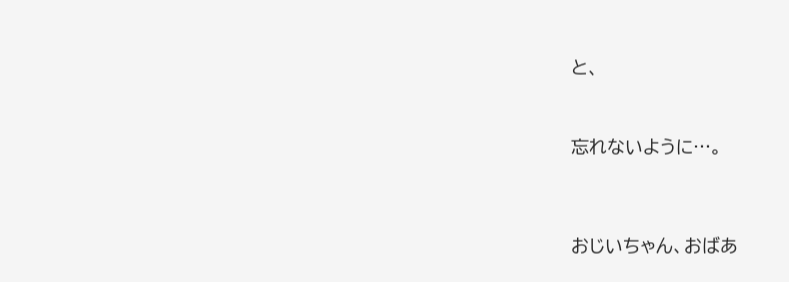と、



忘れないように…。




おじいちゃん、おばあ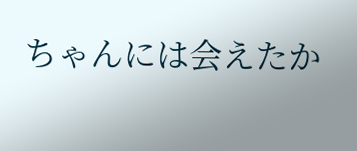ちゃんには会えたか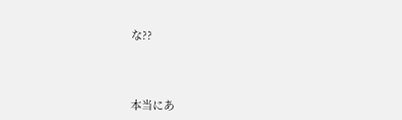な??




本当にあ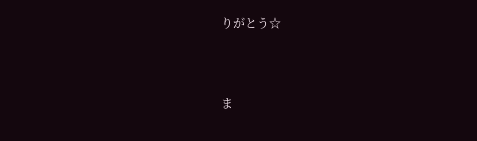りがとう☆



ま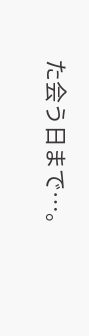た会う日まで…。